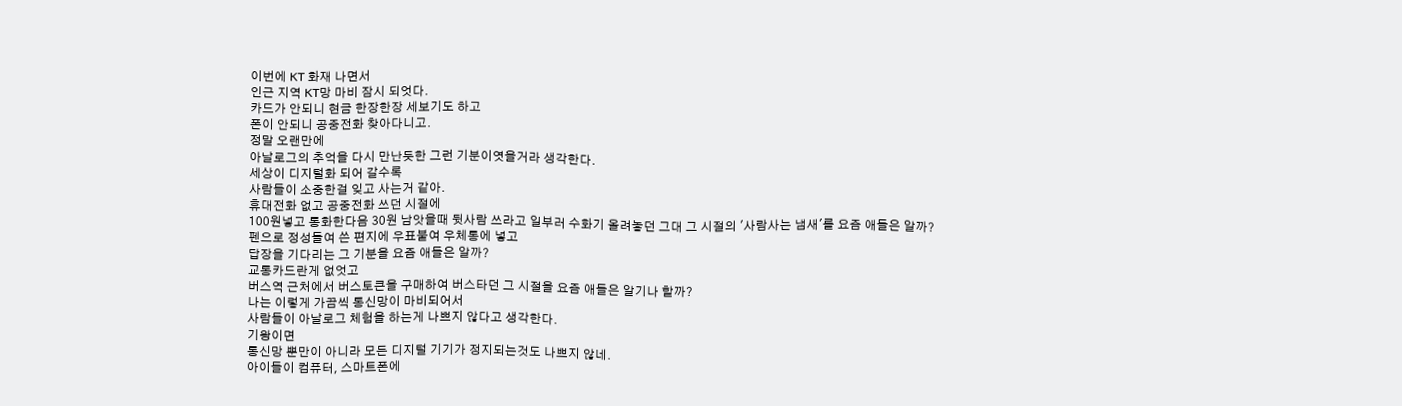이번에 KT 화재 나면서
인근 지역 KT망 마비 잠시 되엇다.
카드가 안되니 현금 한장한장 세보기도 하고
폰이 안되니 공중전화 찾아다니고.
정말 오랜만에
아날로그의 추억을 다시 만난듯한 그런 기분이엿을거라 생각한다.
세상이 디지털화 되어 갈수록
사람들이 소중한걸 잊고 사는거 같아.
휴대전화 없고 공중전화 쓰던 시절에
100원넣고 통화한다음 30원 남앗을때 뒷사람 쓰라고 일부러 수화기 올려놓던 그대 그 시절의 '사람사는 냄새'를 요즘 애들은 알까?
펜으로 정성들여 쓴 편지에 우표붙여 우체통에 넣고
답장을 기다리는 그 기분을 요즘 애들은 알까?
교통카드란게 없엇고
버스역 근처에서 버스토큰을 구매하여 버스타던 그 시절을 요즘 애들은 알기나 할까?
나는 이렇게 가끔씩 통신망이 마비되어서
사람들이 아날로그 체험을 하는게 나쁘지 않다고 생각한다.
기왕이면
통신망 뿐만이 아니라 모든 디지털 기기가 정지되는것도 나쁘지 않네.
아이들이 컴퓨터, 스마트폰에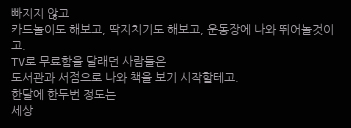빠지지 않고
카드놀이도 해보고, 딱지치기도 해보고, 운동장에 나와 뛰어놀것이고.
TV로 무료함을 달래던 사람들은
도서관과 서점으로 나와 책을 보기 시작할테고.
한달에 한두번 정도는
세상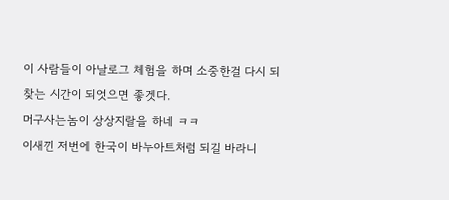이 사람들이 아날로그 체험을 하며 소중한걸 다시 되찾는 시간이 되엇으면 좋겟다.
머구사는놈이 상상지랄을 하네 ㅋㅋ
이새낀 저번에 한국이 바누아트처럼 되길 바라니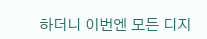하더니 이번엔 모든 디지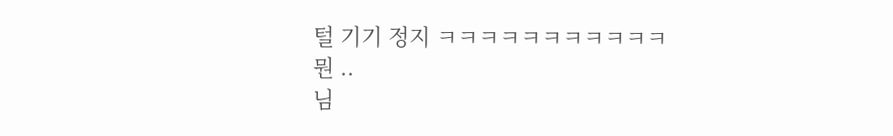털 기기 정지 ㅋㅋㅋㅋㅋㅋㅋㅋㅋㅋㅋ
뭔 ..
님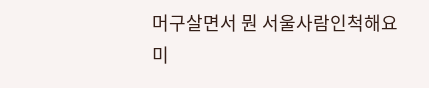머구살면서 뭔 서울사람인척해요
미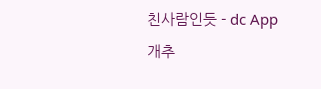친사람인듯 - dc App
개추